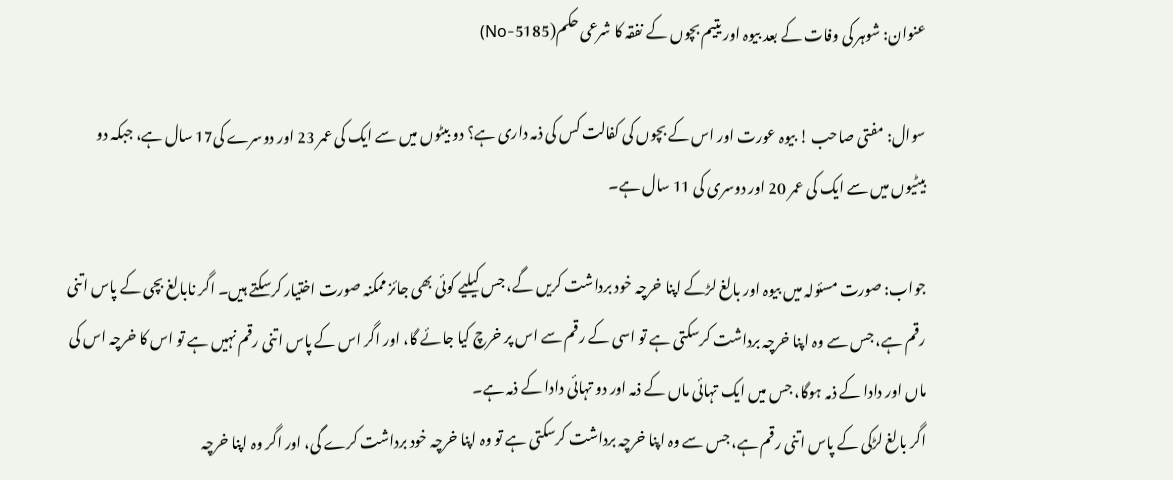عنوان: شوہر کی وفات کے بعد بیوہ اور یتیم بچوں کے نفقہ کا شرعی حکم(5185-No)

سوال: مفتی صاحب ! بیوہ عورت اور اس کے بچوں کی کفالت کس کی ذمہ داری ہے؟ دو بیٹوں میں سے ایک کی عمر 23 اور دوسرے کی17 سال ہے، جبکہ دو بیٹیوں میں سے ایک کی عمر 20 اور دوسری کی 11 سال ہے۔

جواب: صورت مسئولہ میں بیوہ اور بالغ لڑکے اپنا خرچہ خود برداشت کریں گے، جس کیلیے کوئی بھی جائز ممکنہ صورت اختیار کرسکتے ہیں۔ اگر نابالغ بچی کے پاس اتنی رقم ہے، جس سے وہ اپنا خرچہ برداشت کرسکتی ہے تو اسی کے رقم سے اس پر خرچ کیا جائے گا، اور اگر اس کے پاس اتنی رقم نہیں ہے تو اس کا خرچہ اس کی ماں اور دادا کے ذمہ ہوگا، جس میں ایک تہائی ماں کے ذمہ اور دو تہائی دادا کے ذمہ ہے۔
اگر بالغ لڑکی کے پاس اتنی رقم ہے، جس سے وہ اپنا خرچہ برداشت کرسکتی ہے تو وہ اپنا خرچہ خود برداشت کرے گی، اور اگر وہ اپنا خرچہ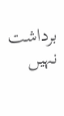برداشت نہیں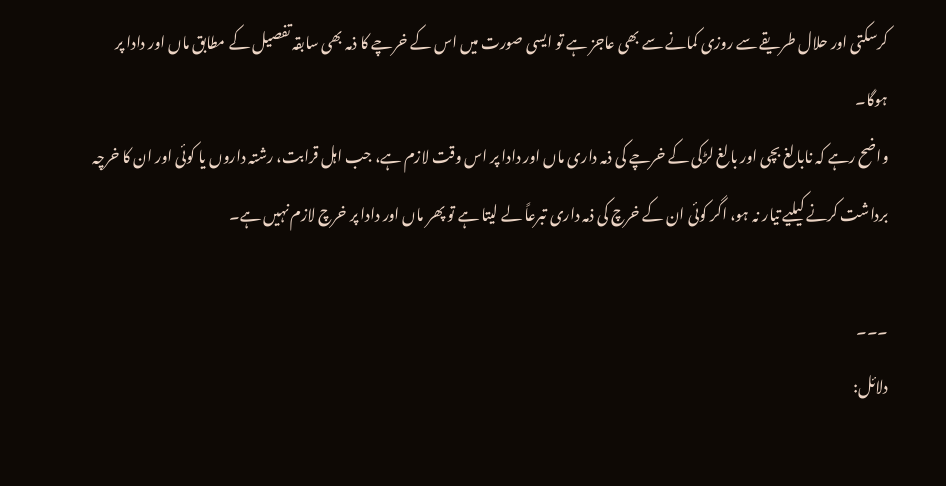کرسکتی اور حلال طریقے سے روزی کمانے سے بھی عاجز ہے تو ایسی صورت میں اس کے خرچے کا ذمہ بھی سابقہ تفصیل کے مطابق ماں اور دادا پر ہوگا۔
واضح رہے کہ نابالغ بچی اور بالغ لڑکی کے خرچے کی ذمہ داری ماں اور دادا پر اس وقت لازم ہے، جب اہل قرابت، رشتہ داروں یا کوئی اور ان کا خرچہ برداشت کرنے کیلیے تیار نہ ہو، اگر کوئی ان کے خرچ کی ذمہ داری تبرعاً لے لیتا ہے تو پھر ماں اور دادا پر خرچ لازم نہیں ہے۔

۔۔۔
دلائل: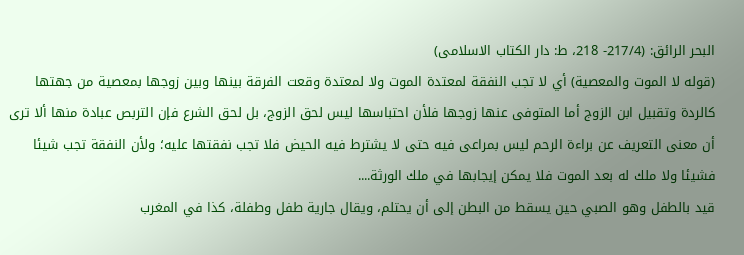البحر الرائق: (217/4- 218، ط: دار الکتاب الاسلامی)
(قوله لا الموت والمعصية) أي لا تجب النفقة لمعتدة الموت ولا لمعتدة وقعت الفرقة بينها وبين زوجها بمعصية من جهتها كالردة وتقبيل ابن الزوج أما المتوفى عنها زوجها فلأن احتباسها ليس لحق الزوج، بل لحق الشرع فإن التربص عبادة منها ألا ترى أن معنى التعريف عن براءة الرحم ليس بمراعى فيه حتى لا يشترط فيه الحيض فلا تجب نفقتها عليه؛ ولأن النفقة تجب شيئا فشيئا ولا ملك له بعد الموت فلا يمكن إيجابها في ملك الورثة....
قيد بالطفل وهو الصبي حين يسقط من البطن إلى أن يحتلم، ويقال جارية طفل وطفلة، كذا في المغرب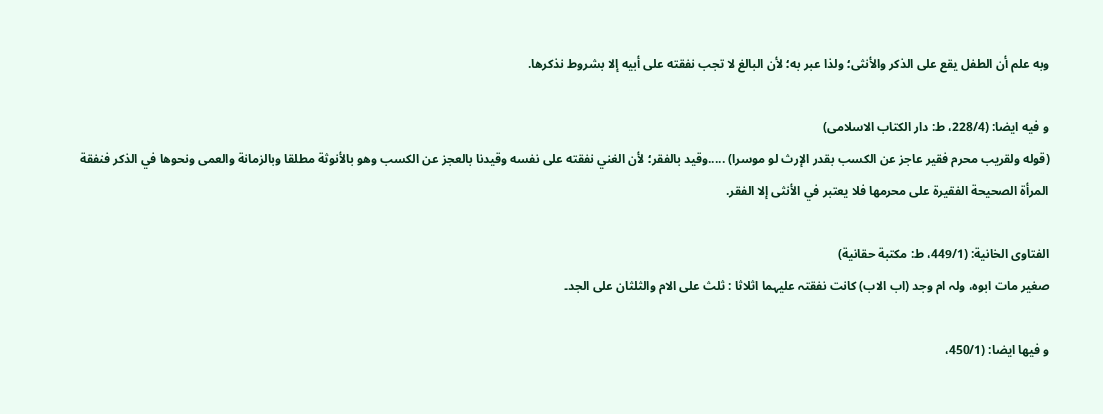وبه علم أن الطفل يقع على الذكر والأنثى؛ ولذا عبر به؛ لأن البالغ لا تجب نفقته على أبيه إلا بشروط نذكرها.

و فیه ایضا: (228/4، ط: دار الکتاب الاسلامی)
(قوله ولقريب محرم فقير عاجز عن الكسب بقدر الإرث لو موسرا) .....وقيد بالفقر؛ لأن الغني نفقته على نفسه وقيدنا بالعجز عن الكسب وهو بالأنوثة مطلقا وبالزمانة والعمى ونحوها في الذكر فنفقة المرأة الصحيحة الفقيرة على محرمها فلا يعتبر في الأنثى إلا الفقر.

الفتاوی الخانیة: (449/1، ط: مکتبة حقانیة)
صغیر مات ابوہ، ولہ ام وجد (اب الاب) کانت نفقتہ علیہما اثلاثا : ثلث علی الام والثلثان علی الجد۔

و فیها ایضا: (450/1،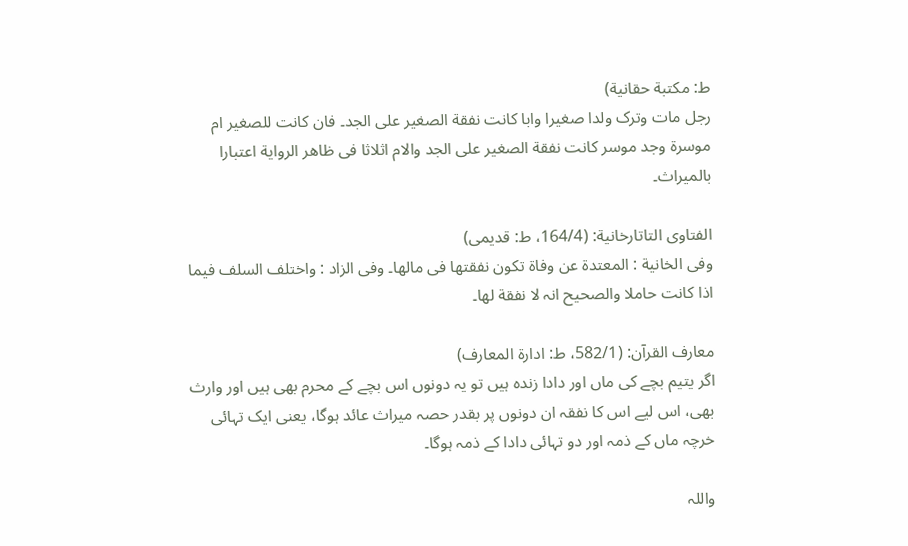ط: مکتبة حقانیة)
رجل مات وترک ولدا صغیرا وابا کانت نفقة الصغیر علی الجد۔ فان کانت للصغیر ام موسرة وجد موسر کانت نفقة الصغیر علی الجد والام اثلاثا فی ظاھر الروایة اعتبارا بالمیراث۔

الفتاوی التاتارخانیة: (164/4، ط: قدیمی)
وفی الخانیة : المعتدة عن وفاة تکون نفقتھا فی مالھا۔ وفی الزاد : واختلف السلف فیما اذا کانت حاملا والصحیح انہ لا نفقة لھا۔

معارف القرآن: (582/1، ط: ادارۃ المعارف)
اگر یتیم بچے کی ماں اور دادا زندہ ہیں تو یہ دونوں اس بچے کے محرم بھی ہیں اور وارث بھی، اس لیے اس کا نفقہ ان دونوں پر بقدر حصہ میراث عائد ہوگا، یعنی ایک تہائی خرچہ ماں کے ذمہ اور دو تہائی دادا کے ذمہ ہوگا۔

واللہ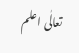تعالٰی اعلم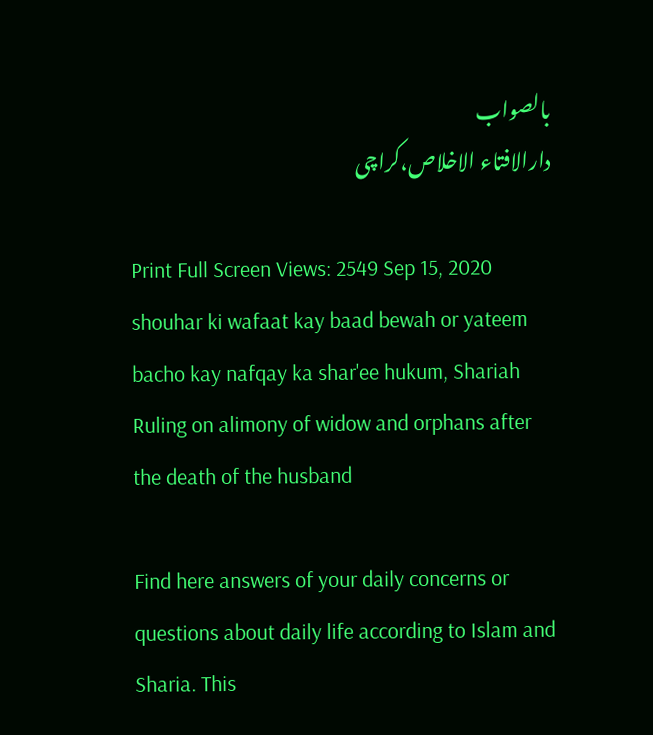بالصواب
دارالافتاء الاخلاص،کراچی

Print Full Screen Views: 2549 Sep 15, 2020
shouhar ki wafaat kay baad bewah or yateem bacho kay nafqay ka shar'ee hukum, Shariah Ruling on alimony of widow and orphans after the death of the husband

Find here answers of your daily concerns or questions about daily life according to Islam and Sharia. This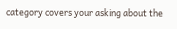category covers your asking about the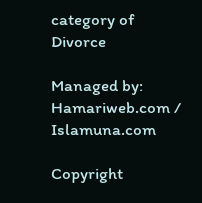category of Divorce

Managed by: Hamariweb.com / Islamuna.com

Copyright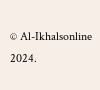© Al-Ikhalsonline 2024.